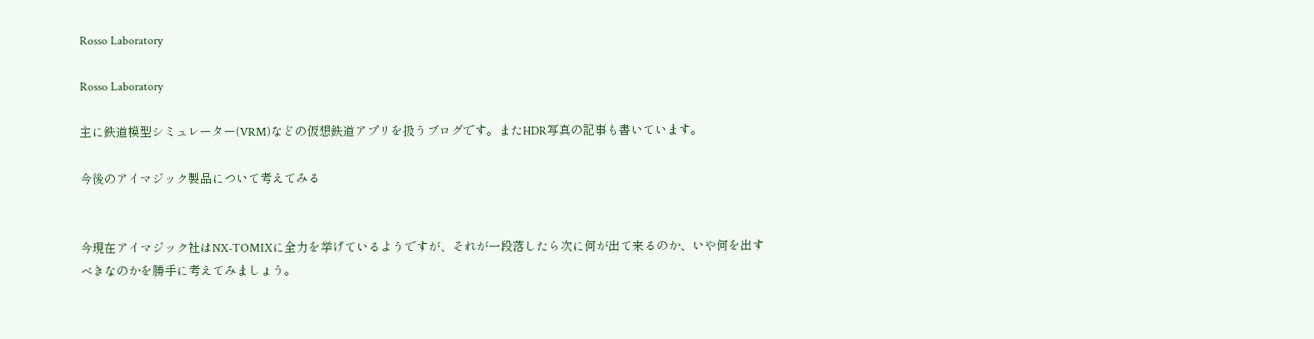Rosso Laboratory

Rosso Laboratory

主に鉄道模型シミュレーター(VRM)などの仮想鉄道アプリを扱うブログです。またHDR写真の記事も書いています。

今後のアイマジック製品について考えてみる


今現在アイマジック社はNX-TOMIXに全力を挙げているようですが、それが一段落したら次に何が出て来るのか、いや何を出すべきなのかを勝手に考えてみましょう。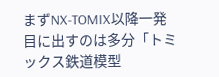まずNX-TOMIX以降一発目に出すのは多分「トミックス鉄道模型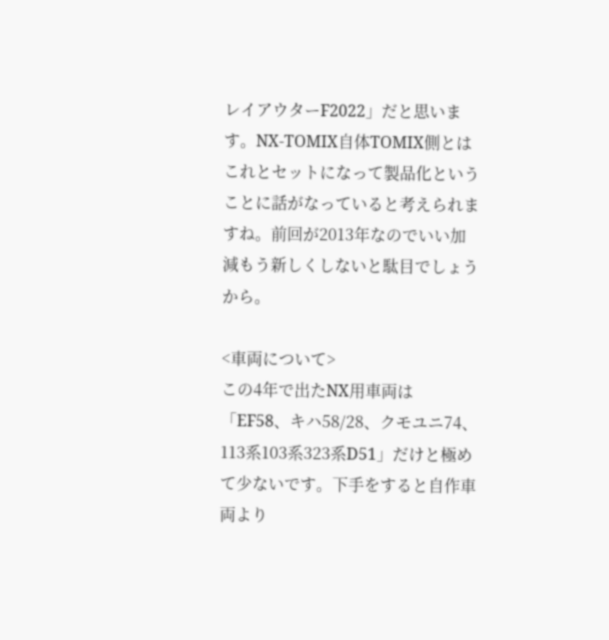レイアウターF2022」だと思います。NX-TOMIX自体TOMIX側とはこれとセットになって製品化ということに話がなっていると考えられますね。前回が2013年なのでいい加減もう新しくしないと駄目でしょうから。

<車両について>
この4年で出たNX用車両は「EF58、キハ58/28、クモユニ74、113系103系323系D51」だけと極めて少ないです。下手をすると自作車両より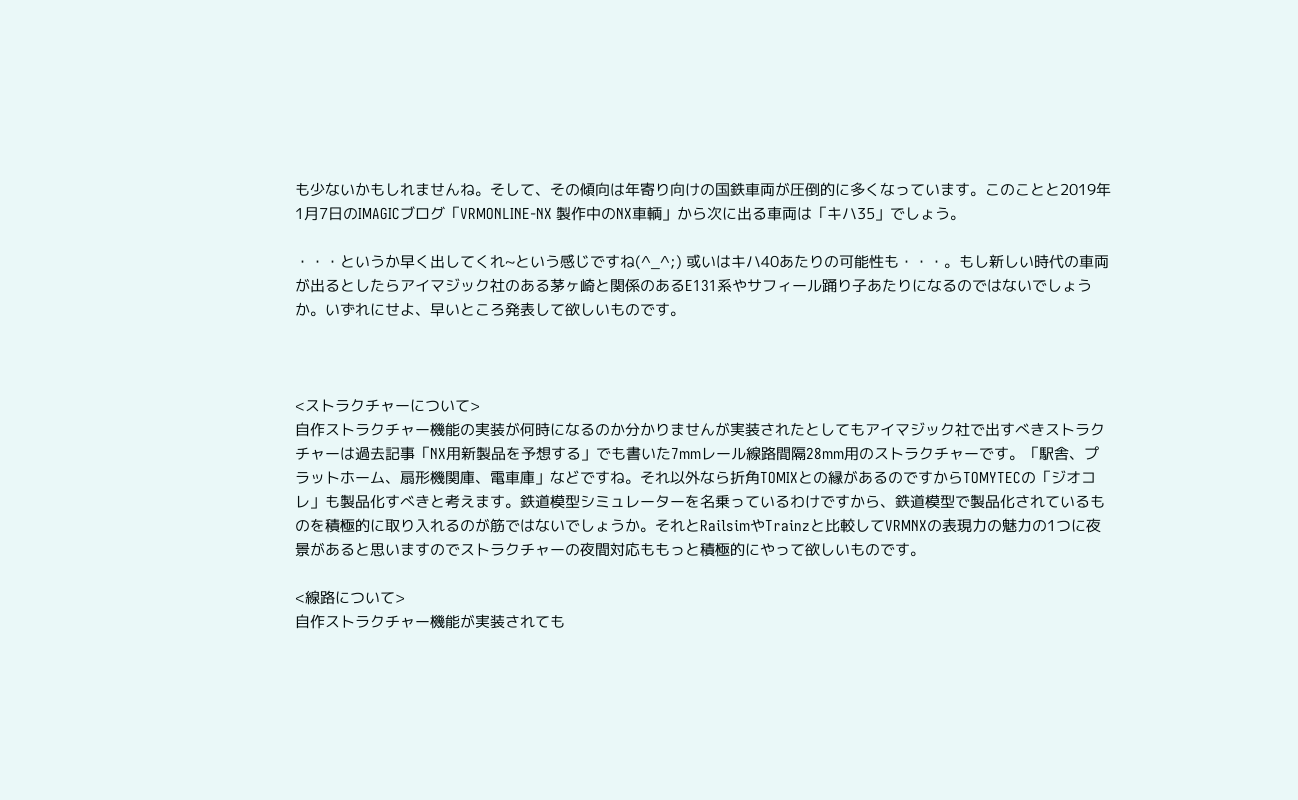も少ないかもしれませんね。そして、その傾向は年寄り向けの国鉄車両が圧倒的に多くなっています。このことと2019年1月7日のIMAGICブログ「VRMONLINE-NX 製作中のNX車輌」から次に出る車両は「キハ35」でしょう。

・・・というか早く出してくれ~という感じですね(^_^;) 或いはキハ40あたりの可能性も・・・。もし新しい時代の車両が出るとしたらアイマジック社のある茅ヶ崎と関係のあるE131系やサフィール踊り子あたりになるのではないでしょうか。いずれにせよ、早いところ発表して欲しいものです。



<ストラクチャーについて>
自作ストラクチャー機能の実装が何時になるのか分かりませんが実装されたとしてもアイマジック社で出すべきストラクチャーは過去記事「NX用新製品を予想する」でも書いた7mmレール線路間隔28mm用のストラクチャーです。「駅舎、プラットホーム、扇形機関庫、電車庫」などですね。それ以外なら折角TOMIXとの縁があるのですからTOMYTECの「ジオコレ」も製品化すべきと考えます。鉄道模型シミュレーターを名乗っているわけですから、鉄道模型で製品化されているものを積極的に取り入れるのが筋ではないでしょうか。それとRailsimやTrainzと比較してVRMNXの表現力の魅力の1つに夜景があると思いますのでストラクチャーの夜間対応ももっと積極的にやって欲しいものです。

<線路について>
自作ストラクチャー機能が実装されても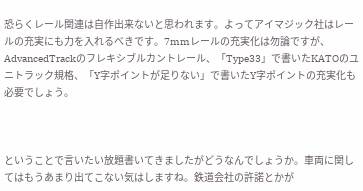恐らくレール関連は自作出来ないと思われます。よってアイマジック社はレールの充実にも力を入れるべきです。7mmレールの充実化は勿論ですが、AdvancedTrackのフレキシブルカントレール、「Type33」で書いたKATOのユニトラック規格、「Y字ポイントが足りない」で書いたY字ポイントの充実化も必要でしょう。



ということで言いたい放題書いてきましたがどうなんでしょうか。車両に関してはもうあまり出てこない気はしますね。鉄道会社の許諾とかが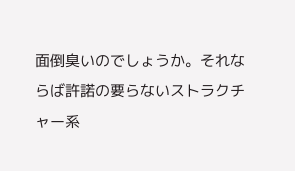面倒臭いのでしょうか。それならば許諾の要らないストラクチャー系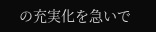の充実化を急いで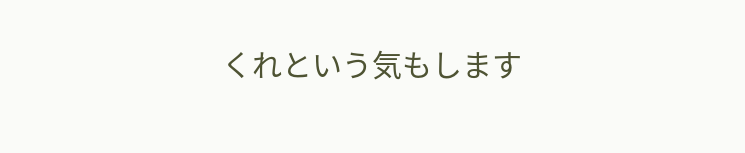くれという気もします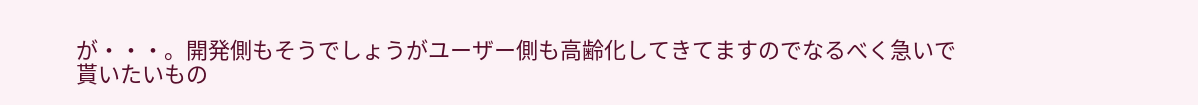が・・・。開発側もそうでしょうがユーザー側も高齢化してきてますのでなるべく急いで貰いたいもの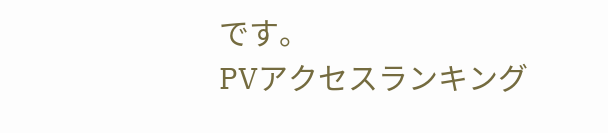です。
PVアクセスランキング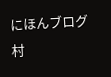にほんブログ村